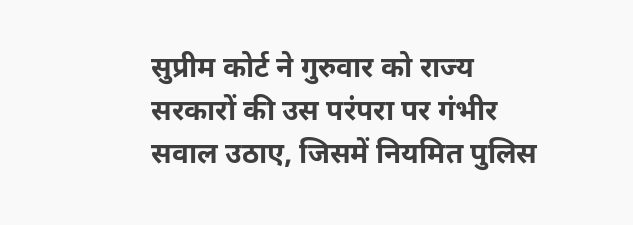सुप्रीम कोर्ट ने गुरुवार को राज्य सरकारों की उस परंपरा पर गंभीर सवाल उठाए, जिसमें नियमित पुलिस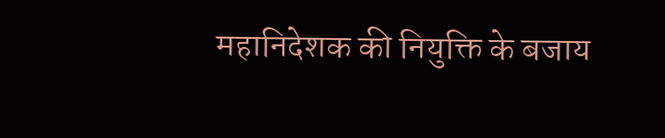महानिदेशक की नियुक्ति के बजाय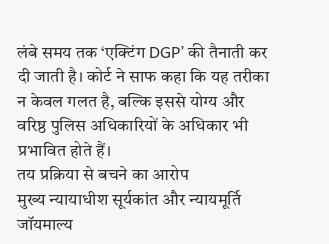लंबे समय तक ‘एक्टिंग DGP’ की तैनाती कर दी जाती है। कोर्ट ने साफ कहा कि यह तरीका न केवल गलत है, बल्कि इससे योग्य और वरिष्ठ पुलिस अधिकारियों के अधिकार भी प्रभावित होते हैं।
तय प्रक्रिया से बचने का आरोप
मुख्य न्यायाधीश सूर्यकांत और न्यायमूर्ति जॉयमाल्य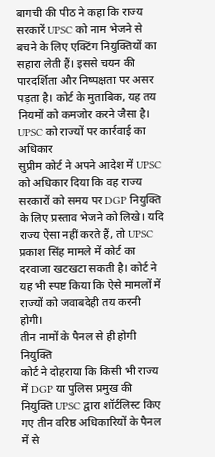बागची की पीठ ने कहा कि राज्य सरकारें UPSC को नाम भेजने से बचने के लिए एक्टिंग नियुक्तियों का सहारा लेती हैं। इससे चयन की पारदर्शिता और निष्पक्षता पर असर पड़ता है। कोर्ट के मुताबिक, यह तय नियमों को कमजोर करने जैसा है।
UPSC को राज्यों पर कार्रवाई का अधिकार
सुप्रीम कोर्ट ने अपने आदेश में UPSC को अधिकार दिया कि वह राज्य सरकारों को समय पर DGP नियुक्ति के लिए प्रस्ताव भेजने को लिखे। यदि राज्य ऐसा नहीं करते हैं, तो UPSC प्रकाश सिंह मामले में कोर्ट का दरवाजा खटखटा सकती है। कोर्ट ने यह भी स्पष्ट किया कि ऐसे मामलों में राज्यों को जवाबदेही तय करनी होगी।
तीन नामों के पैनल से ही होगी नियुक्ति
कोर्ट ने दोहराया कि किसी भी राज्य में DGP या पुलिस प्रमुख की नियुक्ति UPSC द्वारा शॉर्टलिस्ट किए गए तीन वरिष्ठ अधिकारियों के पैनल में से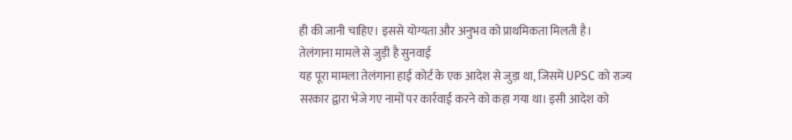ही की जानी चाहिए। इससे योग्यता और अनुभव को प्राथमिकता मिलती है।
तेलंगाना मामले से जुड़ी है सुनवाई
यह पूरा मामला तेलंगाना हाई कोर्ट के एक आदेश से जुड़ा था, जिसमें UPSC को राज्य सरकार द्वारा भेजे गए नामों पर कार्रवाई करने को कहा गया था। इसी आदेश को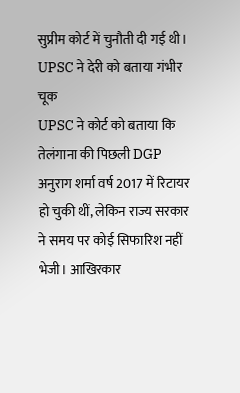सुप्रीम कोर्ट में चुनौती दी गई थी।
UPSC ने देरी को बताया गंभीर चूक
UPSC ने कोर्ट को बताया कि तेलंगाना की पिछली DGP अनुराग शर्मा वर्ष 2017 में रिटायर हो चुकी थीं, लेकिन राज्य सरकार ने समय पर कोई सिफारिश नहीं भेजी। आखिरकार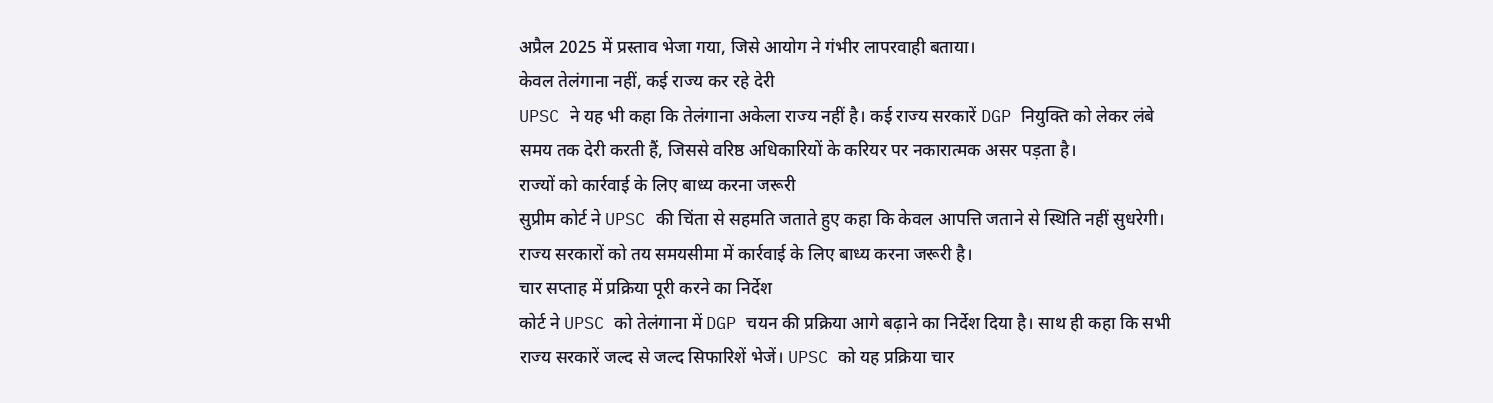अप्रैल 2025 में प्रस्ताव भेजा गया, जिसे आयोग ने गंभीर लापरवाही बताया।
केवल तेलंगाना नहीं, कई राज्य कर रहे देरी
UPSC ने यह भी कहा कि तेलंगाना अकेला राज्य नहीं है। कई राज्य सरकारें DGP नियुक्ति को लेकर लंबे समय तक देरी करती हैं, जिससे वरिष्ठ अधिकारियों के करियर पर नकारात्मक असर पड़ता है।
राज्यों को कार्रवाई के लिए बाध्य करना जरूरी
सुप्रीम कोर्ट ने UPSC की चिंता से सहमति जताते हुए कहा कि केवल आपत्ति जताने से स्थिति नहीं सुधरेगी। राज्य सरकारों को तय समयसीमा में कार्रवाई के लिए बाध्य करना जरूरी है।
चार सप्ताह में प्रक्रिया पूरी करने का निर्देश
कोर्ट ने UPSC को तेलंगाना में DGP चयन की प्रक्रिया आगे बढ़ाने का निर्देश दिया है। साथ ही कहा कि सभी राज्य सरकारें जल्द से जल्द सिफारिशें भेजें। UPSC को यह प्रक्रिया चार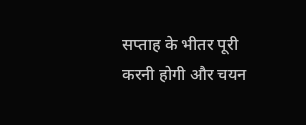सप्ताह के भीतर पूरी करनी होगी और चयन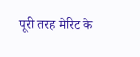पूरी तरह मेरिट के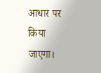आधार पर किया जाएगा।